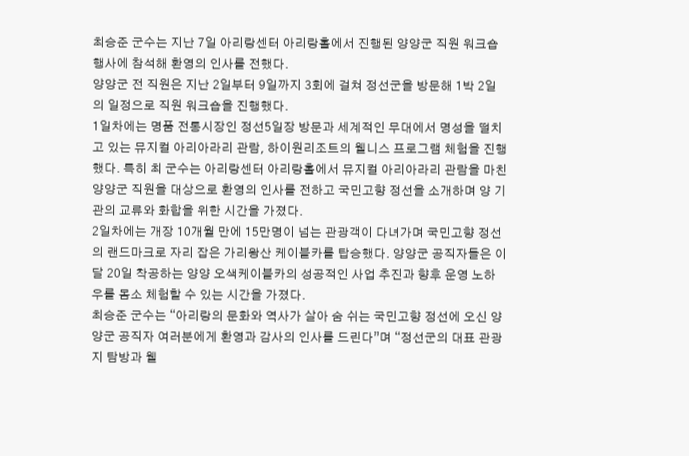최승준 군수는 지난 7일 아리랑센터 아리랑홀에서 진행된 양양군 직원 워크숍 행사에 참석해 환영의 인사를 전했다.
양양군 전 직원은 지난 2일부터 9일까지 3회에 걸쳐 정선군을 방문해 1박 2일의 일정으로 직원 워크숍을 진행했다.
1일차에는 명품 전통시장인 정선5일장 방문과 세계적인 무대에서 명성을 떨치고 있는 뮤지컬 아리아라리 관람, 하이원리조트의 웰니스 프로그램 체험을 진행했다. 특히 최 군수는 아리랑센터 아리랑홀에서 뮤지컬 아리아라리 관람을 마친 양양군 직원을 대상으로 환영의 인사를 전하고 국민고향 정선을 소개하며 양 기관의 교류와 화합을 위한 시간을 가졌다.
2일차에는 개장 10개월 만에 15만명이 넘는 관광객이 다녀가며 국민고향 정선의 랜드마크로 자리 잡은 가리왕산 케이블카를 탑승했다. 양양군 공직자들은 이달 20일 착공하는 양양 오색케이블카의 성공적인 사업 추진과 향후 운영 노하우를 몸소 체험할 수 있는 시간을 가졌다.
최승준 군수는 “아리랑의 문화와 역사가 살아 숨 쉬는 국민고향 정선에 오신 양양군 공직자 여러분에게 환영과 감사의 인사를 드린다”며 “정선군의 대표 관광지 탐방과 웰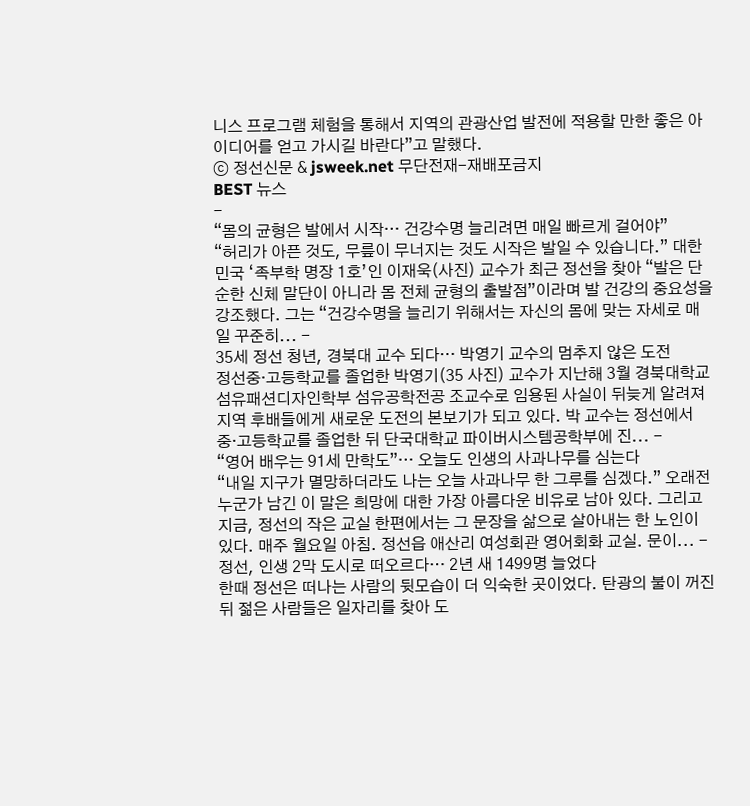니스 프로그램 체험을 통해서 지역의 관광산업 발전에 적용할 만한 좋은 아이디어를 얻고 가시길 바란다”고 말했다.
ⓒ 정선신문 & jsweek.net 무단전재-재배포금지
BEST 뉴스
-
“몸의 균형은 발에서 시작… 건강수명 늘리려면 매일 빠르게 걸어야”
“허리가 아픈 것도, 무릎이 무너지는 것도 시작은 발일 수 있습니다.” 대한민국 ‘족부학 명장 1호’인 이재욱(사진) 교수가 최근 정선을 찾아 “발은 단순한 신체 말단이 아니라 몸 전체 균형의 출발점”이라며 발 건강의 중요성을 강조했다. 그는 “건강수명을 늘리기 위해서는 자신의 몸에 맞는 자세로 매일 꾸준히... -
35세 정선 청년, 경북대 교수 되다… 박영기 교수의 멈추지 않은 도전
정선중·고등학교를 졸업한 박영기(35 사진) 교수가 지난해 3월 경북대학교 섬유패션디자인학부 섬유공학전공 조교수로 임용된 사실이 뒤늦게 알려져 지역 후배들에게 새로운 도전의 본보기가 되고 있다. 박 교수는 정선에서 중·고등학교를 졸업한 뒤 단국대학교 파이버시스템공학부에 진... -
“영어 배우는 91세 만학도”… 오늘도 인생의 사과나무를 심는다
“내일 지구가 멸망하더라도 나는 오늘 사과나무 한 그루를 심겠다.” 오래전 누군가 남긴 이 말은 희망에 대한 가장 아름다운 비유로 남아 있다. 그리고 지금, 정선의 작은 교실 한편에서는 그 문장을 삶으로 살아내는 한 노인이 있다. 매주 월요일 아침. 정선읍 애산리 여성회관 영어회화 교실. 문이... -
정선, 인생 2막 도시로 떠오르다… 2년 새 1499명 늘었다
한때 정선은 떠나는 사람의 뒷모습이 더 익숙한 곳이었다. 탄광의 불이 꺼진 뒤 젊은 사람들은 일자리를 찾아 도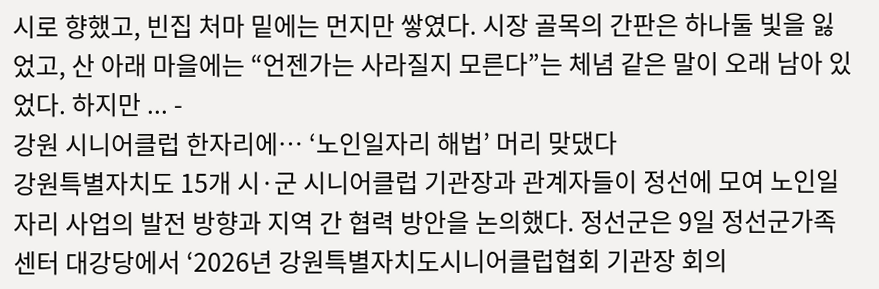시로 향했고, 빈집 처마 밑에는 먼지만 쌓였다. 시장 골목의 간판은 하나둘 빛을 잃었고, 산 아래 마을에는 “언젠가는 사라질지 모른다”는 체념 같은 말이 오래 남아 있었다. 하지만 ... -
강원 시니어클럽 한자리에… ‘노인일자리 해법’ 머리 맞댔다
강원특별자치도 15개 시·군 시니어클럽 기관장과 관계자들이 정선에 모여 노인일자리 사업의 발전 방향과 지역 간 협력 방안을 논의했다. 정선군은 9일 정선군가족센터 대강당에서 ‘2026년 강원특별자치도시니어클럽협회 기관장 회의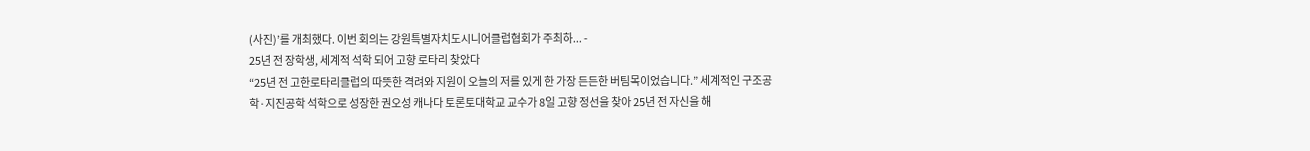(사진)’를 개최했다. 이번 회의는 강원특별자치도시니어클럽협회가 주최하... -
25년 전 장학생, 세계적 석학 되어 고향 로타리 찾았다
“25년 전 고한로타리클럽의 따뜻한 격려와 지원이 오늘의 저를 있게 한 가장 든든한 버팀목이었습니다.” 세계적인 구조공학·지진공학 석학으로 성장한 권오성 캐나다 토론토대학교 교수가 8일 고향 정선을 찾아 25년 전 자신을 해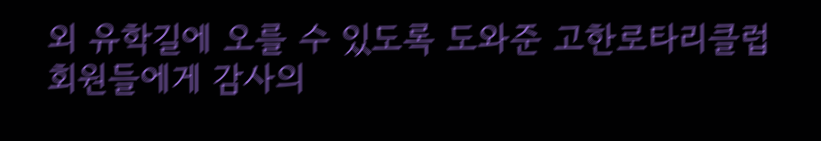외 유학길에 오를 수 있도록 도와준 고한로타리클럽 회원들에게 감사의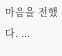마음을 전했다. ...